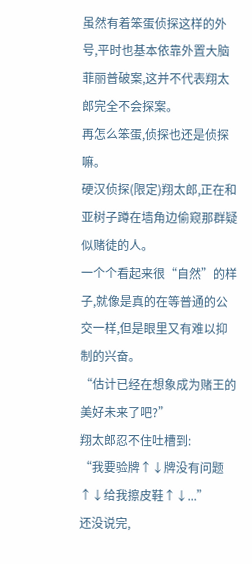虽然有着笨蛋侦探这样的外号,平时也基本依靠外置大脑菲丽普破案,这并不代表翔太郎完全不会探案。
再怎么笨蛋,侦探也还是侦探嘛。
硬汉侦探(限定)翔太郎,正在和亚树子蹲在墙角边偷窥那群疑似赌徒的人。
一个个看起来很“自然”的样子,就像是真的在等普通的公交一样,但是眼里又有难以抑制的兴奋。
“估计已经在想象成为赌王的美好未来了吧?”
翔太郎忍不住吐槽到:
“我要验牌↑↓牌没有问题↑↓给我擦皮鞋↑↓...”
还没说完,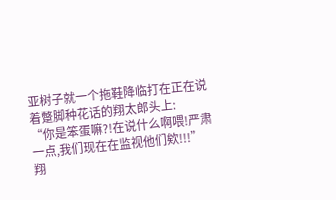亚树子就一个拖鞋降临打在正在说着蹩脚种花话的翔太郎头上:
“你是笨蛋嘛?!在说什么啊喂!严肃一点,我们现在在监视他们欸!!!”
翔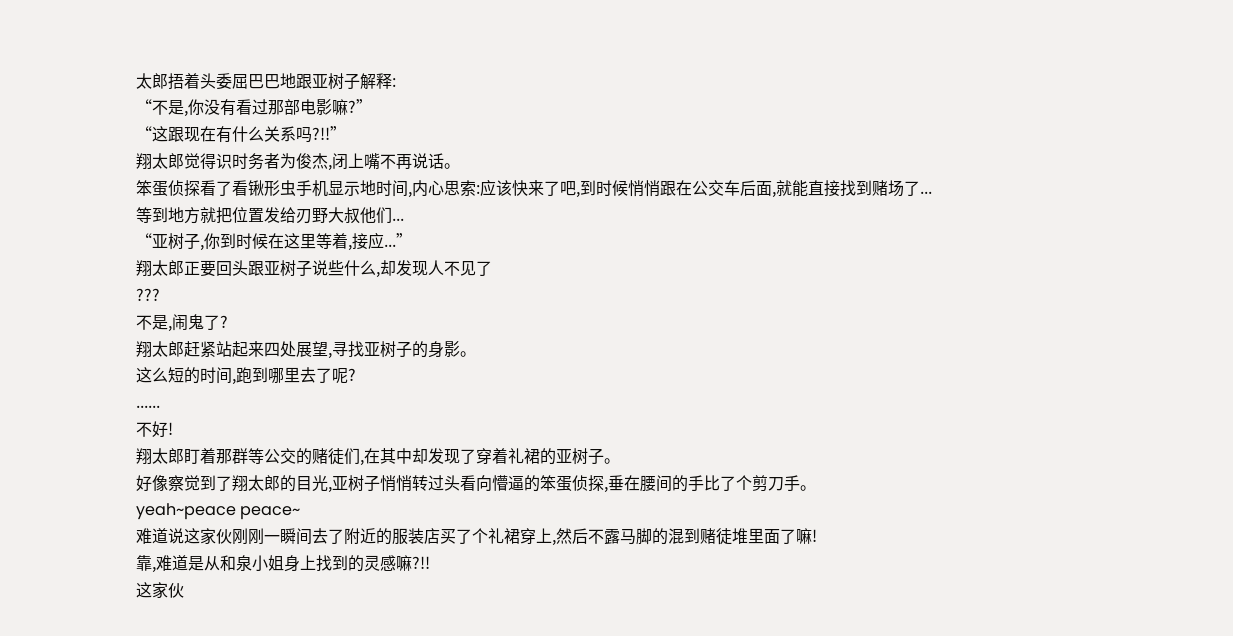太郎捂着头委屈巴巴地跟亚树子解释:
“不是,你没有看过那部电影嘛?”
“这跟现在有什么关系吗?!!”
翔太郎觉得识时务者为俊杰,闭上嘴不再说话。
笨蛋侦探看了看锹形虫手机显示地时间,内心思索:应该快来了吧,到时候悄悄跟在公交车后面,就能直接找到赌场了...
等到地方就把位置发给刃野大叔他们...
“亚树子,你到时候在这里等着,接应...”
翔太郎正要回头跟亚树子说些什么,却发现人不见了
???
不是,闹鬼了?
翔太郎赶紧站起来四处展望,寻找亚树子的身影。
这么短的时间,跑到哪里去了呢?
......
不好!
翔太郎盯着那群等公交的赌徒们,在其中却发现了穿着礼裙的亚树子。
好像察觉到了翔太郎的目光,亚树子悄悄转过头看向懵逼的笨蛋侦探,垂在腰间的手比了个剪刀手。
yeah~peace peace~
难道说这家伙刚刚一瞬间去了附近的服装店买了个礼裙穿上,然后不露马脚的混到赌徒堆里面了嘛!
靠,难道是从和泉小姐身上找到的灵感嘛?!!
这家伙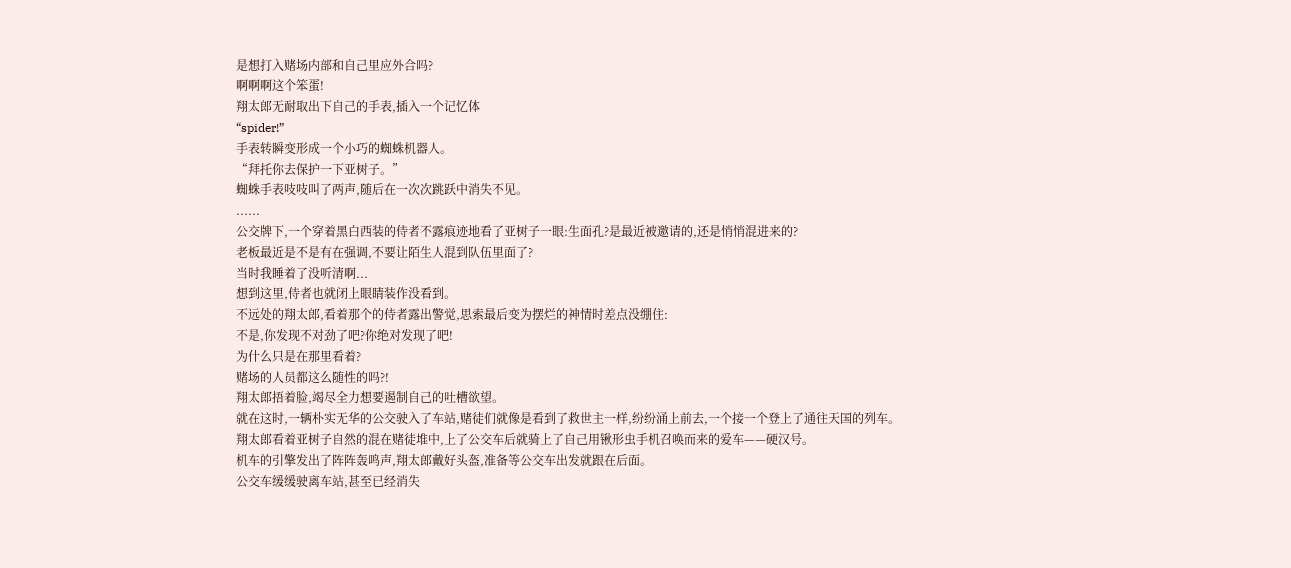是想打入赌场内部和自己里应外合吗?
啊啊啊这个笨蛋!
翔太郎无耐取出下自己的手表,插入一个记忆体
“spider!”
手表转瞬变形成一个小巧的蜘蛛机器人。
“拜托你去保护一下亚树子。”
蜘蛛手表吱吱叫了两声,随后在一次次跳跃中消失不见。
......
公交牌下,一个穿着黑白西装的侍者不露痕迹地看了亚树子一眼:生面孔?是最近被邀请的,还是悄悄混进来的?
老板最近是不是有在强调,不要让陌生人混到队伍里面了?
当时我睡着了没听清啊...
想到这里,侍者也就闭上眼睛装作没看到。
不远处的翔太郎,看着那个的侍者露出警觉,思索最后变为摆烂的神情时差点没绷住:
不是,你发现不对劲了吧?你绝对发现了吧!
为什么只是在那里看着?
赌场的人员都这么随性的吗?!
翔太郎捂着脸,竭尽全力想要遏制自己的吐槽欲望。
就在这时,一辆朴实无华的公交驶入了车站,赌徒们就像是看到了救世主一样,纷纷涌上前去,一个接一个登上了通往天国的列车。
翔太郎看着亚树子自然的混在赌徒堆中,上了公交车后就骑上了自己用锹形虫手机召唤而来的爱车——硬汉号。
机车的引擎发出了阵阵轰鸣声,翔太郎戴好头盔,准备等公交车出发就跟在后面。
公交车缓缓驶离车站,甚至已经消失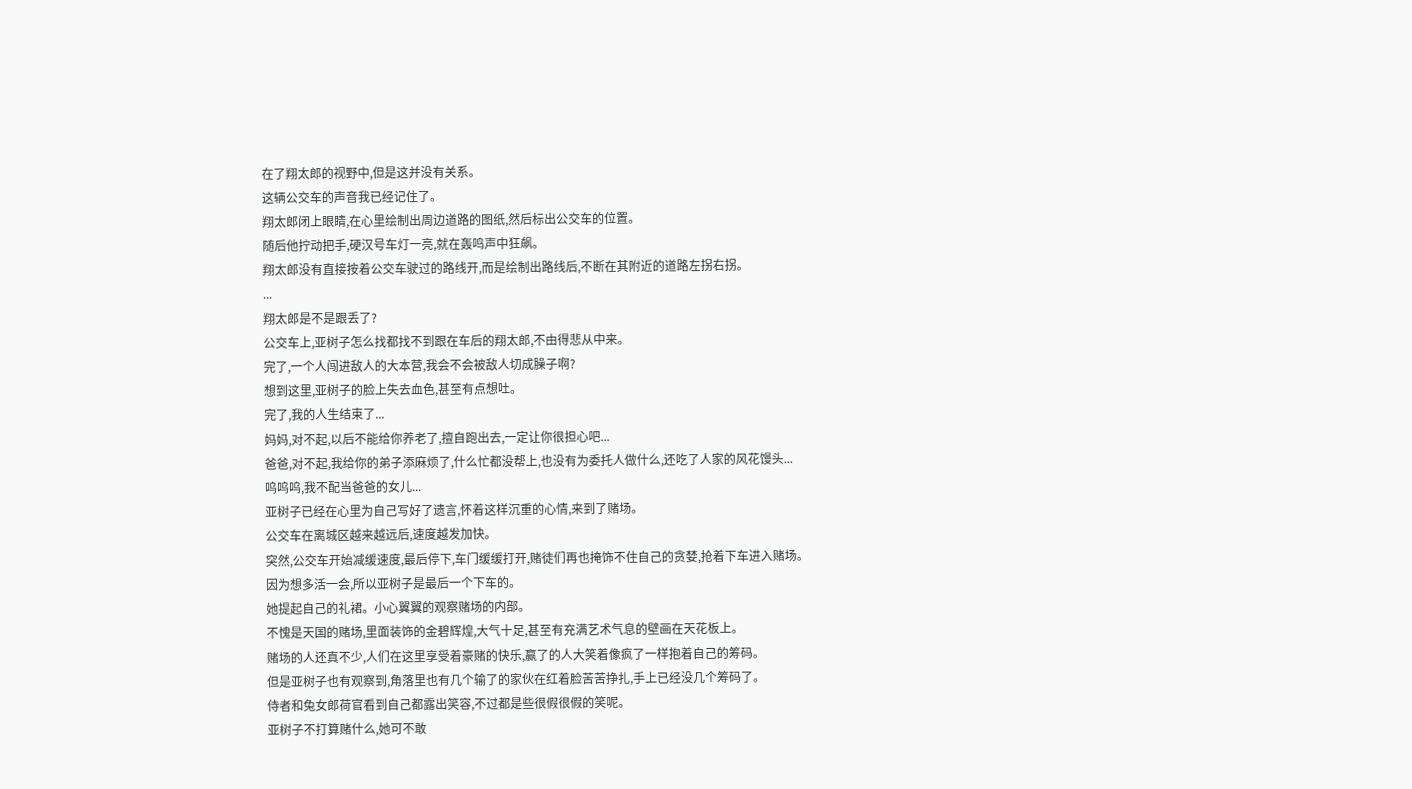在了翔太郎的视野中,但是这并没有关系。
这辆公交车的声音我已经记住了。
翔太郎闭上眼睛,在心里绘制出周边道路的图纸,然后标出公交车的位置。
随后他拧动把手,硬汉号车灯一亮,就在轰鸣声中狂飙。
翔太郎没有直接按着公交车驶过的路线开,而是绘制出路线后,不断在其附近的道路左拐右拐。
...
翔太郎是不是跟丢了?
公交车上,亚树子怎么找都找不到跟在车后的翔太郎,不由得悲从中来。
完了,一个人闯进敌人的大本营,我会不会被敌人切成臊子啊?
想到这里,亚树子的脸上失去血色,甚至有点想吐。
完了,我的人生结束了...
妈妈,对不起,以后不能给你养老了,擅自跑出去,一定让你很担心吧...
爸爸,对不起,我给你的弟子添麻烦了,什么忙都没帮上,也没有为委托人做什么,还吃了人家的风花馒头...
呜呜呜,我不配当爸爸的女儿...
亚树子已经在心里为自己写好了遗言,怀着这样沉重的心情,来到了赌场。
公交车在离城区越来越远后,速度越发加快。
突然,公交车开始减缓速度,最后停下,车门缓缓打开,赌徒们再也掩饰不住自己的贪婪,抢着下车进入赌场。
因为想多活一会,所以亚树子是最后一个下车的。
她提起自己的礼裙。小心翼翼的观察赌场的内部。
不愧是天国的赌场,里面装饰的金碧辉煌,大气十足,甚至有充满艺术气息的壁画在天花板上。
赌场的人还真不少,人们在这里享受着豪赌的快乐,赢了的人大笑着像疯了一样抱着自己的筹码。
但是亚树子也有观察到,角落里也有几个输了的家伙在红着脸苦苦挣扎,手上已经没几个筹码了。
侍者和兔女郎荷官看到自己都露出笑容,不过都是些很假很假的笑呢。
亚树子不打算赌什么,她可不敢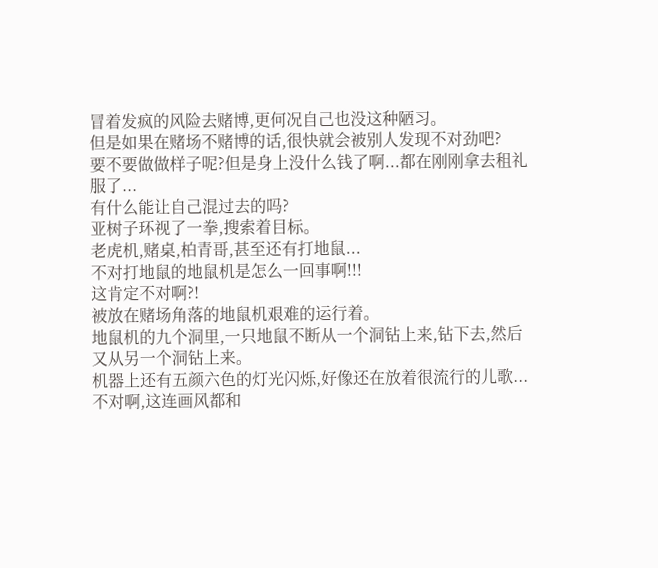冒着发疯的风险去赌博,更何况自己也没这种陋习。
但是如果在赌场不赌博的话,很快就会被别人发现不对劲吧?
要不要做做样子呢?但是身上没什么钱了啊...都在刚刚拿去租礼服了...
有什么能让自己混过去的吗?
亚树子环视了一拳,搜索着目标。
老虎机,赌桌,柏青哥,甚至还有打地鼠...
不对打地鼠的地鼠机是怎么一回事啊!!!
这肯定不对啊?!
被放在赌场角落的地鼠机艰难的运行着。
地鼠机的九个洞里,一只地鼠不断从一个洞钻上来,钻下去,然后又从另一个洞钻上来。
机器上还有五颜六色的灯光闪烁,好像还在放着很流行的儿歌...
不对啊,这连画风都和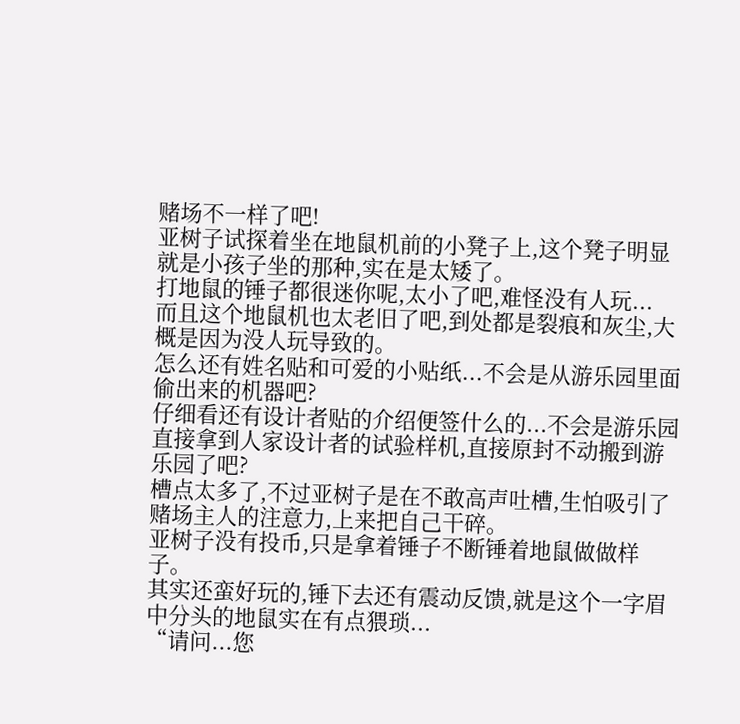赌场不一样了吧!
亚树子试探着坐在地鼠机前的小凳子上,这个凳子明显就是小孩子坐的那种,实在是太矮了。
打地鼠的锤子都很迷你呢,太小了吧,难怪没有人玩...
而且这个地鼠机也太老旧了吧,到处都是裂痕和灰尘,大概是因为没人玩导致的。
怎么还有姓名贴和可爱的小贴纸...不会是从游乐园里面偷出来的机器吧?
仔细看还有设计者贴的介绍便签什么的...不会是游乐园直接拿到人家设计者的试验样机,直接原封不动搬到游乐园了吧?
槽点太多了,不过亚树子是在不敢高声吐槽,生怕吸引了赌场主人的注意力,上来把自己干碎。
亚树子没有投币,只是拿着锤子不断锤着地鼠做做样子。
其实还蛮好玩的,锤下去还有震动反馈,就是这个一字眉中分头的地鼠实在有点猥琐...
“请问...您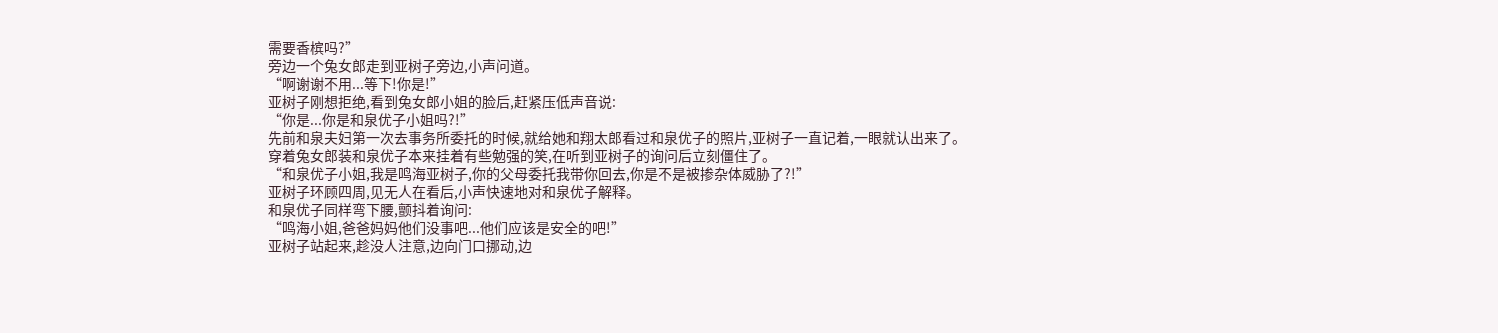需要香槟吗?”
旁边一个兔女郎走到亚树子旁边,小声问道。
“啊谢谢不用...等下!你是!”
亚树子刚想拒绝,看到兔女郎小姐的脸后,赶紧压低声音说:
“你是...你是和泉优子小姐吗?!”
先前和泉夫妇第一次去事务所委托的时候,就给她和翔太郎看过和泉优子的照片,亚树子一直记着,一眼就认出来了。
穿着兔女郎装和泉优子本来挂着有些勉强的笑,在听到亚树子的询问后立刻僵住了。
“和泉优子小姐,我是鸣海亚树子,你的父母委托我带你回去,你是不是被掺杂体威胁了?!”
亚树子环顾四周,见无人在看后,小声快速地对和泉优子解释。
和泉优子同样弯下腰,颤抖着询问:
“鸣海小姐,爸爸妈妈他们没事吧...他们应该是安全的吧!”
亚树子站起来,趁没人注意,边向门口挪动,边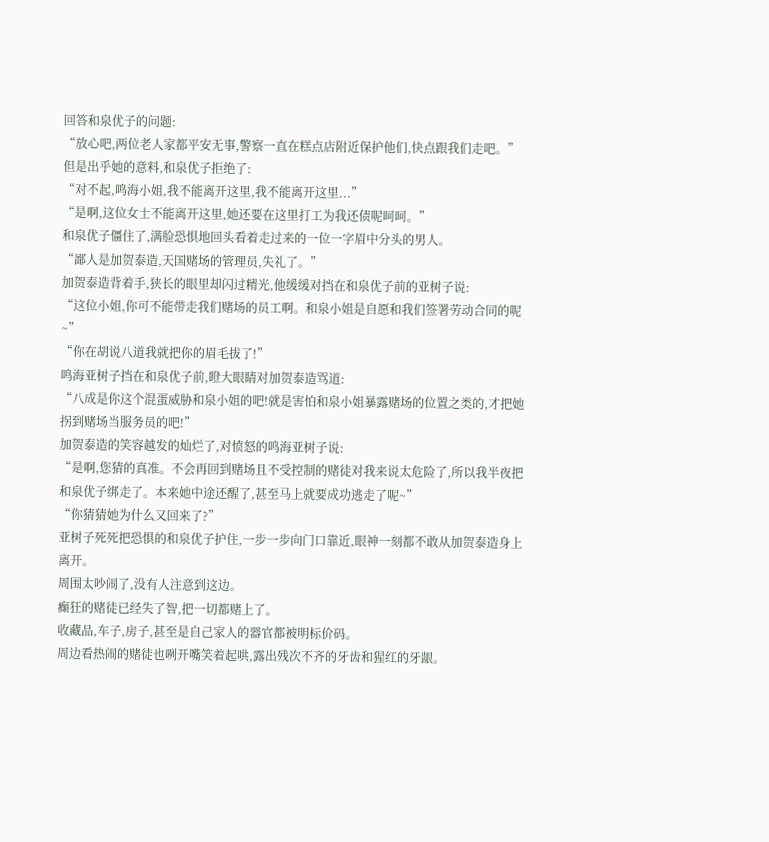回答和泉优子的问题:
“放心吧,两位老人家都平安无事,警察一直在糕点店附近保护他们,快点跟我们走吧。”
但是出乎她的意料,和泉优子拒绝了:
“对不起,鸣海小姐,我不能离开这里,我不能离开这里...”
“是啊,这位女士不能离开这里,她还要在这里打工为我还债呢呵呵。”
和泉优子僵住了,满脸恐惧地回头看着走过来的一位一字眉中分头的男人。
“鄙人是加贺泰造,天国赌场的管理员,失礼了。”
加贺泰造背着手,狭长的眼里却闪过精光,他缓缓对挡在和泉优子前的亚树子说:
“这位小姐,你可不能带走我们赌场的员工啊。和泉小姐是自愿和我们签署劳动合同的呢~”
“你在胡说八道我就把你的眉毛拔了!”
鸣海亚树子挡在和泉优子前,瞪大眼睛对加贺泰造骂道:
“八成是你这个混蛋威胁和泉小姐的吧!就是害怕和泉小姐暴露赌场的位置之类的,才把她拐到赌场当服务员的吧!”
加贺泰造的笑容越发的灿烂了,对愤怒的鸣海亚树子说:
“是啊,您猜的真准。不会再回到赌场且不受控制的赌徒对我来说太危险了,所以我半夜把和泉优子绑走了。本来她中途还醒了,甚至马上就要成功逃走了呢~”
“你猜猜她为什么又回来了?”
亚树子死死把恐惧的和泉优子护住,一步一步向门口靠近,眼神一刻都不敢从加贺泰造身上离开。
周围太吵闹了,没有人注意到这边。
癫狂的赌徒已经失了智,把一切都赌上了。
收藏品,车子,房子,甚至是自己家人的器官都被明标价码。
周边看热闹的赌徒也咧开嘴笑着起哄,露出残次不齐的牙齿和猩红的牙龈。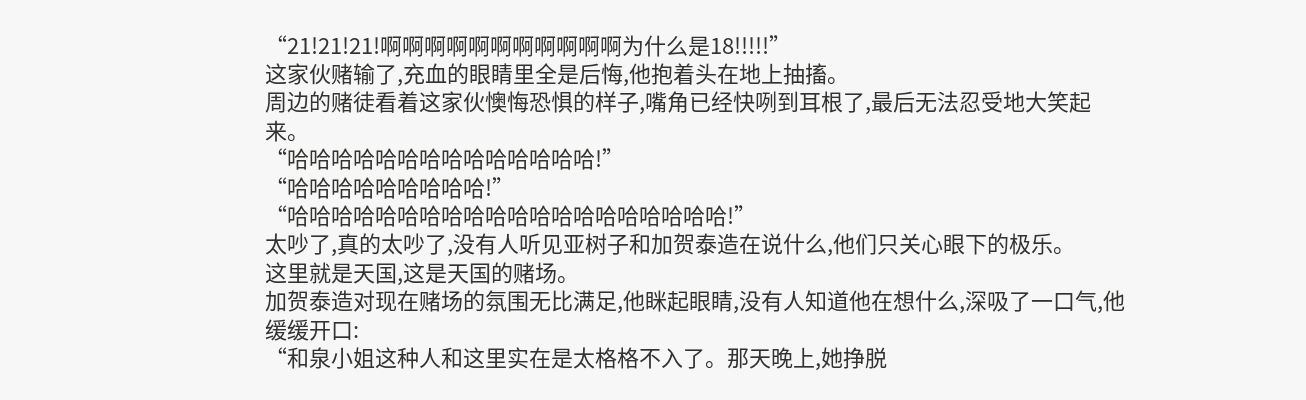“21!21!21!啊啊啊啊啊啊啊啊啊啊啊为什么是18!!!!!”
这家伙赌输了,充血的眼睛里全是后悔,他抱着头在地上抽搐。
周边的赌徒看着这家伙懊悔恐惧的样子,嘴角已经快咧到耳根了,最后无法忍受地大笑起来。
“哈哈哈哈哈哈哈哈哈哈哈哈哈哈!”
“哈哈哈哈哈哈哈哈哈!”
“哈哈哈哈哈哈哈哈哈哈哈哈哈哈哈哈哈哈哈哈!”
太吵了,真的太吵了,没有人听见亚树子和加贺泰造在说什么,他们只关心眼下的极乐。
这里就是天国,这是天国的赌场。
加贺泰造对现在赌场的氛围无比满足,他眯起眼睛,没有人知道他在想什么,深吸了一口气,他缓缓开口:
“和泉小姐这种人和这里实在是太格格不入了。那天晚上,她挣脱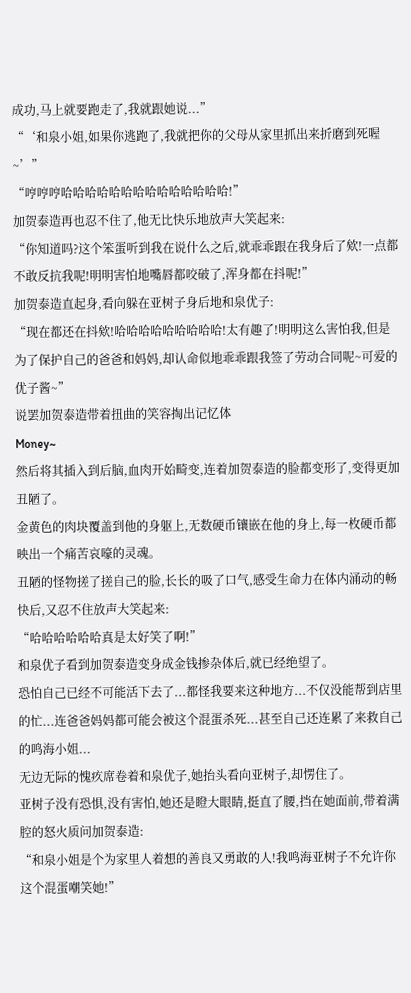成功,马上就要跑走了,我就跟她说...”
“‘和泉小姐,如果你逃跑了,我就把你的父母从家里抓出来折磨到死喔~’”
“哼哼哼哈哈哈哈哈哈哈哈哈哈哈哈哈哈!”
加贺泰造再也忍不住了,他无比快乐地放声大笑起来:
“你知道吗?这个笨蛋听到我在说什么之后,就乖乖跟在我身后了欸!一点都不敢反抗我呢!明明害怕地嘴唇都咬破了,浑身都在抖呢!”
加贺泰造直起身,看向躲在亚树子身后地和泉优子:
“现在都还在抖欸!哈哈哈哈哈哈哈哈哈!太有趣了!明明这么害怕我,但是为了保护自己的爸爸和妈妈,却认命似地乖乖跟我签了劳动合同呢~可爱的优子酱~”
说罢加贺泰造带着扭曲的笑容掏出记忆体
Money~
然后将其插入到后脑,血肉开始畸变,连着加贺泰造的脸都变形了,变得更加丑陋了。
金黄色的肉块覆盖到他的身躯上,无数硬币镶嵌在他的身上,每一枚硬币都映出一个痛苦哀嚎的灵魂。
丑陋的怪物搓了搓自己的脸,长长的吸了口气,感受生命力在体内涌动的畅快后,又忍不住放声大笑起来:
“哈哈哈哈哈哈真是太好笑了啊!”
和泉优子看到加贺泰造变身成金钱掺杂体后,就已经绝望了。
恐怕自己已经不可能活下去了...都怪我要来这种地方...不仅没能帮到店里的忙...连爸爸妈妈都可能会被这个混蛋杀死...甚至自己还连累了来救自己的鸣海小姐...
无边无际的愧疚席卷着和泉优子,她抬头看向亚树子,却愣住了。
亚树子没有恐惧,没有害怕,她还是瞪大眼睛,挺直了腰,挡在她面前,带着满腔的怒火质问加贺泰造:
“和泉小姐是个为家里人着想的善良又勇敢的人!我鸣海亚树子不允许你这个混蛋嘲笑她!”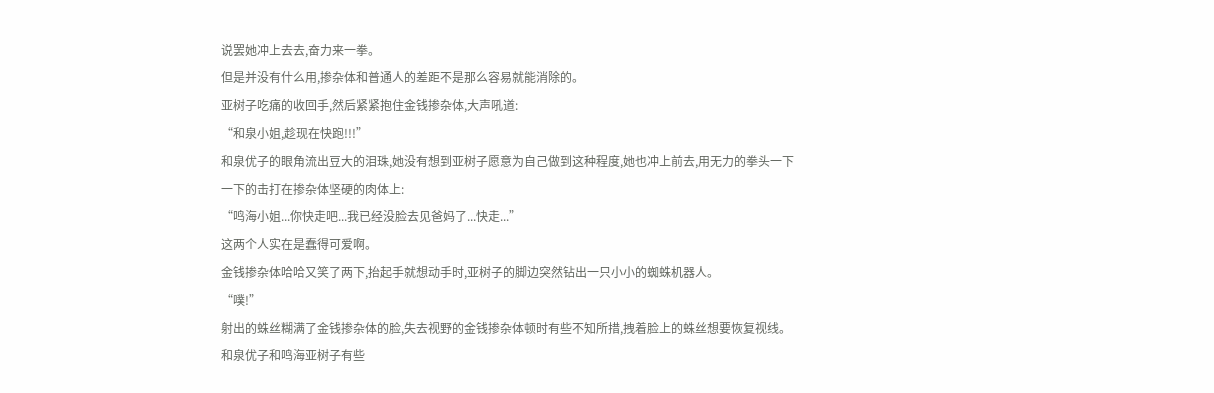说罢她冲上去去,奋力来一拳。
但是并没有什么用,掺杂体和普通人的差距不是那么容易就能消除的。
亚树子吃痛的收回手,然后紧紧抱住金钱掺杂体,大声吼道:
“和泉小姐,趁现在快跑!!!”
和泉优子的眼角流出豆大的泪珠,她没有想到亚树子愿意为自己做到这种程度,她也冲上前去,用无力的拳头一下一下的击打在掺杂体坚硬的肉体上:
“鸣海小姐...你快走吧...我已经没脸去见爸妈了...快走...”
这两个人实在是蠢得可爱啊。
金钱掺杂体哈哈又笑了两下,抬起手就想动手时,亚树子的脚边突然钻出一只小小的蜘蛛机器人。
“噗!”
射出的蛛丝糊满了金钱掺杂体的脸,失去视野的金钱掺杂体顿时有些不知所措,拽着脸上的蛛丝想要恢复视线。
和泉优子和鸣海亚树子有些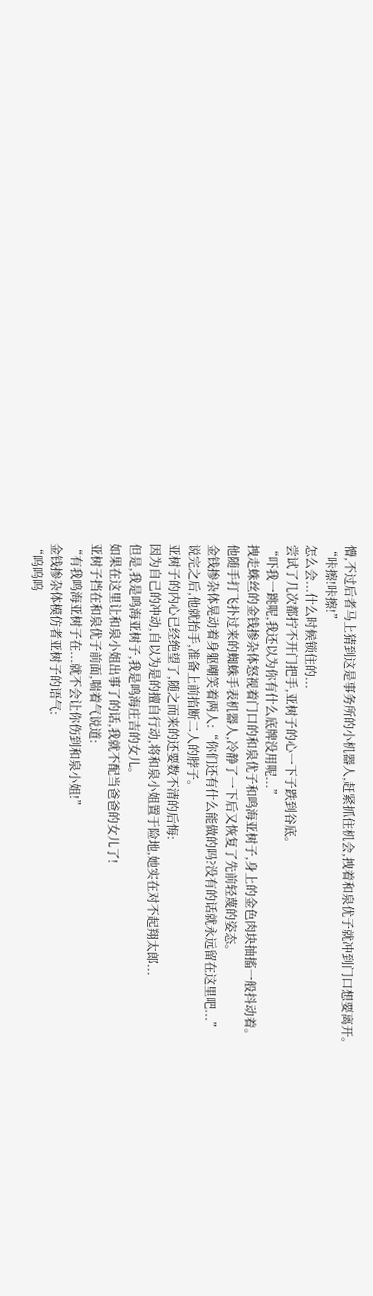懵,不过后者马上猜到这是事务所的小机器人,赶紧抓住机会,拽着和泉优子就冲到门口想要离开。
“咔擦!咔擦!”
怎么会...什么时候锁住的...
尝试了几次都拧不开门把手,亚树子的心一下子跌到谷底。
“吓我一跳呢,我还以为你有什么底牌没用呢...”
拽走蛛丝的金钱掺杂体怒视着门口的和泉优子和鸣海亚树子,身上的金色肉块抽搐一般抖动着。
他随手打飞扑过来的蜘蛛手表机器人,冷静了一下后又恢复了先前轻蔑的姿态。
金钱掺杂体晃动着身躯嘲笑着两人:“你们还有什么能做的吗?没有的话就永远留在这里吧...”
说完之后,他就抬手,准备上前掐断二人的脖子。
亚树子的内心已经绝望了,随之而来的还要数不清的后悔:
因为自己的冲动,自以为是的擅自行动,将和泉小姐置于险地,她实在对不起翔太郎...
但是,我是鸣海亚树子,我是鸣海庄吉的女儿。
如果在这里让和泉小姐出事了的话,我就不配当爸爸的女儿了!
亚树子挡在和泉优子前面,喘着气说道:
“有我鸣海亚树子在...就不会让你伤到和泉小姐!”
金钱掺杂体模仿者亚树子的语气:
“呜呜呜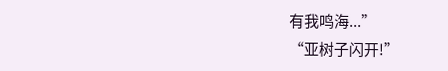有我鸣海...”
“亚树子闪开!”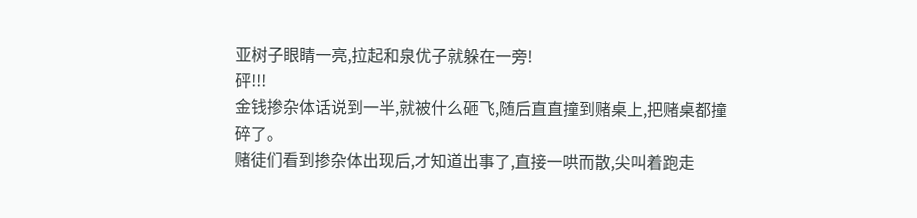亚树子眼睛一亮,拉起和泉优子就躲在一旁!
砰!!!
金钱掺杂体话说到一半,就被什么砸飞,随后直直撞到赌桌上,把赌桌都撞碎了。
赌徒们看到掺杂体出现后,才知道出事了,直接一哄而散,尖叫着跑走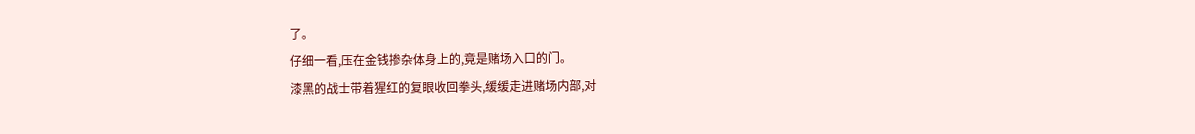了。
仔细一看,压在金钱掺杂体身上的,竟是赌场入口的门。
漆黑的战士带着猩红的复眼收回拳头,缓缓走进赌场内部,对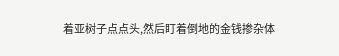着亚树子点点头,然后盯着倒地的金钱掺杂体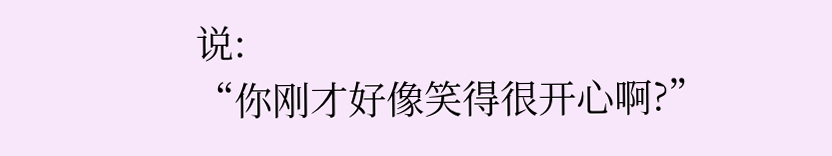说:
“你刚才好像笑得很开心啊?”